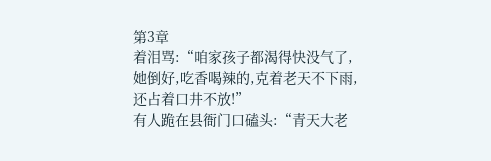第3章
着泪骂:“咱家孩子都渴得快没气了,她倒好,吃香喝辣的,克着老天不下雨,还占着口井不放!”
有人跪在县衙门口磕头:“青天大老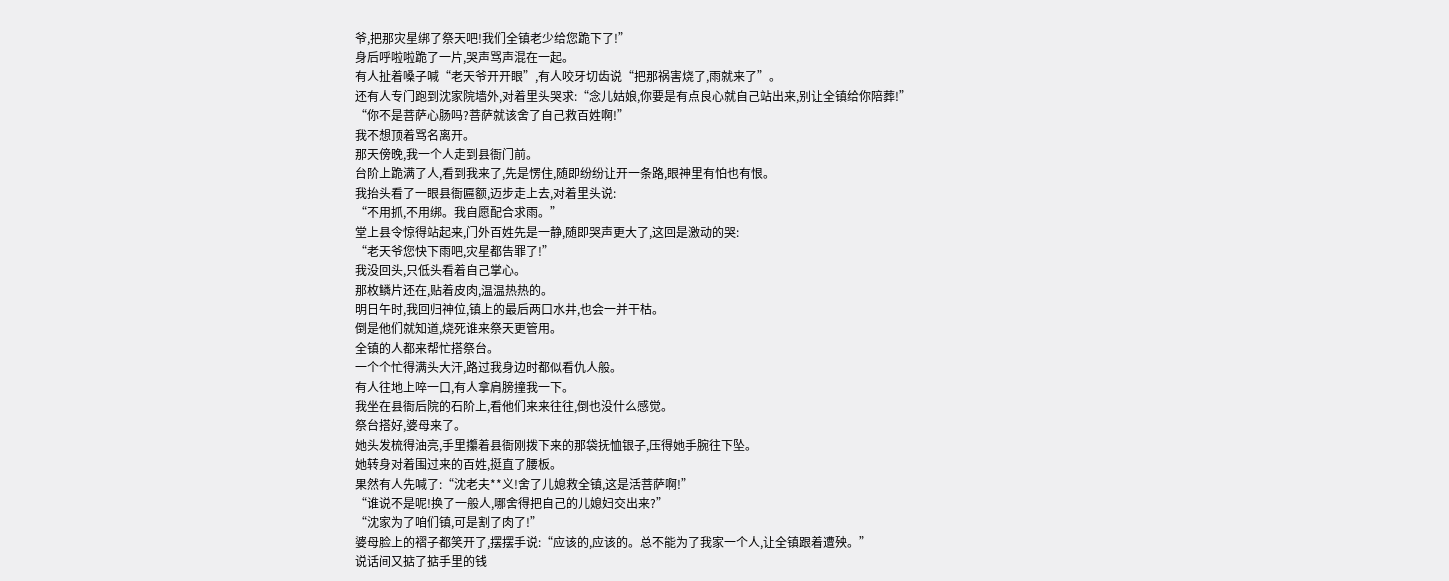爷,把那灾星绑了祭天吧!我们全镇老少给您跪下了!”
身后呼啦啦跪了一片,哭声骂声混在一起。
有人扯着嗓子喊“老天爷开开眼”,有人咬牙切齿说“把那祸害烧了,雨就来了”。
还有人专门跑到沈家院墙外,对着里头哭求:“念儿姑娘,你要是有点良心就自己站出来,别让全镇给你陪葬!”
“你不是菩萨心肠吗?菩萨就该舍了自己救百姓啊!”
我不想顶着骂名离开。
那天傍晚,我一个人走到县衙门前。
台阶上跪满了人,看到我来了,先是愣住,随即纷纷让开一条路,眼神里有怕也有恨。
我抬头看了一眼县衙匾额,迈步走上去,对着里头说:
“不用抓,不用绑。我自愿配合求雨。”
堂上县令惊得站起来,门外百姓先是一静,随即哭声更大了,这回是激动的哭:
“老天爷您快下雨吧,灾星都告罪了!”
我没回头,只低头看着自己掌心。
那枚鳞片还在,贴着皮肉,温温热热的。
明日午时,我回归神位,镇上的最后两口水井,也会一并干枯。
倒是他们就知道,烧死谁来祭天更管用。
全镇的人都来帮忙搭祭台。
一个个忙得满头大汗,路过我身边时都似看仇人般。
有人往地上啐一口,有人拿肩膀撞我一下。
我坐在县衙后院的石阶上,看他们来来往往,倒也没什么感觉。
祭台搭好,婆母来了。
她头发梳得油亮,手里攥着县衙刚拨下来的那袋抚恤银子,压得她手腕往下坠。
她转身对着围过来的百姓,挺直了腰板。
果然有人先喊了:“沈老夫**义!舍了儿媳救全镇,这是活菩萨啊!”
“谁说不是呢!换了一般人,哪舍得把自己的儿媳妇交出来?”
“沈家为了咱们镇,可是割了肉了!”
婆母脸上的褶子都笑开了,摆摆手说:“应该的,应该的。总不能为了我家一个人,让全镇跟着遭殃。”
说话间又掂了掂手里的钱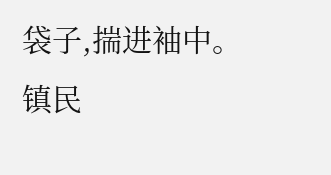袋子,揣进袖中。
镇民